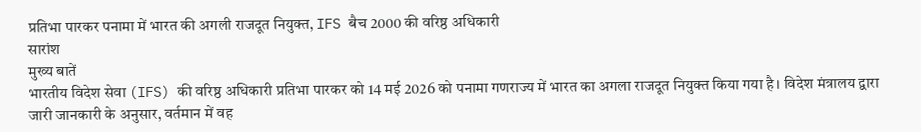प्रतिभा पारकर पनामा में भारत की अगली राजदूत नियुक्त, IFS बैच 2000 की वरिष्ठ अधिकारी
सारांश
मुख्य बातें
भारतीय विदेश सेवा (IFS) की वरिष्ठ अधिकारी प्रतिभा पारकर को 14 मई 2026 को पनामा गणराज्य में भारत का अगला राजदूत नियुक्त किया गया है। विदेश मंत्रालय द्वारा जारी जानकारी के अनुसार, वर्तमान में वह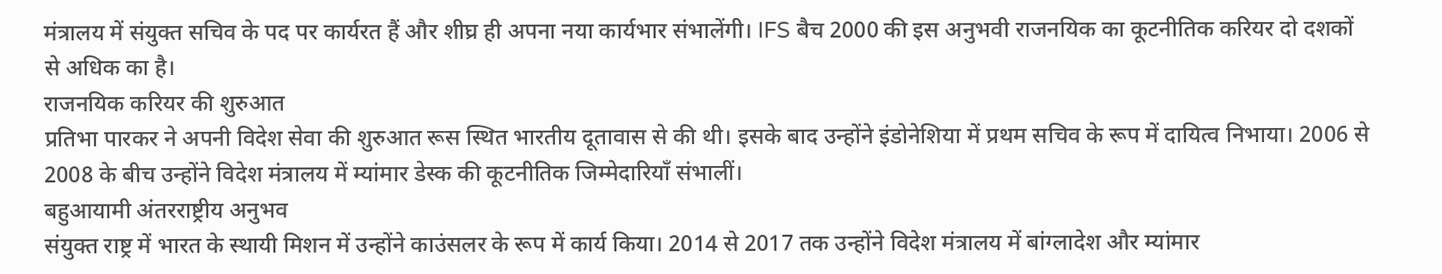मंत्रालय में संयुक्त सचिव के पद पर कार्यरत हैं और शीघ्र ही अपना नया कार्यभार संभालेंगी। IFS बैच 2000 की इस अनुभवी राजनयिक का कूटनीतिक करियर दो दशकों से अधिक का है।
राजनयिक करियर की शुरुआत
प्रतिभा पारकर ने अपनी विदेश सेवा की शुरुआत रूस स्थित भारतीय दूतावास से की थी। इसके बाद उन्होंने इंडोनेशिया में प्रथम सचिव के रूप में दायित्व निभाया। 2006 से 2008 के बीच उन्होंने विदेश मंत्रालय में म्यांमार डेस्क की कूटनीतिक जिम्मेदारियाँ संभालीं।
बहुआयामी अंतरराष्ट्रीय अनुभव
संयुक्त राष्ट्र में भारत के स्थायी मिशन में उन्होंने काउंसलर के रूप में कार्य किया। 2014 से 2017 तक उन्होंने विदेश मंत्रालय में बांग्लादेश और म्यांमार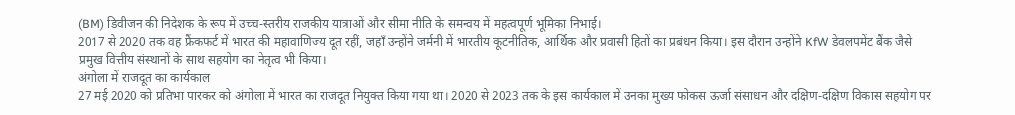(BM) डिवीजन की निदेशक के रूप में उच्च-स्तरीय राजकीय यात्राओं और सीमा नीति के समन्वय में महत्वपूर्ण भूमिका निभाई।
2017 से 2020 तक वह फ्रैंकफर्ट में भारत की महावाणिज्य दूत रहीं, जहाँ उन्होंने जर्मनी में भारतीय कूटनीतिक, आर्थिक और प्रवासी हितों का प्रबंधन किया। इस दौरान उन्होंने KfW डेवलपमेंट बैंक जैसे प्रमुख वित्तीय संस्थानों के साथ सहयोग का नेतृत्व भी किया।
अंगोला में राजदूत का कार्यकाल
27 मई 2020 को प्रतिभा पारकर को अंगोला में भारत का राजदूत नियुक्त किया गया था। 2020 से 2023 तक के इस कार्यकाल में उनका मुख्य फोकस ऊर्जा संसाधन और दक्षिण-दक्षिण विकास सहयोग पर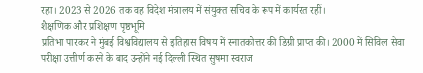रहा। 2023 से 2026 तक वह विदेश मंत्रालय में संयुक्त सचिव के रूप में कार्यरत रहीं।
शैक्षणिक और प्रशिक्षण पृष्ठभूमि
प्रतिभा पारकर ने मुंबई विश्वविद्यालय से इतिहास विषय में स्नातकोत्तर की डिग्री प्राप्त की। 2000 में सिविल सेवा परीक्षा उत्तीर्ण करने के बाद उन्होंने नई दिल्ली स्थित सुषमा स्वराज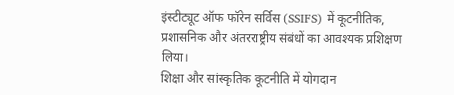इंस्टीट्यूट ऑफ फॉरेन सर्विस (SSIFS) में कूटनीतिक, प्रशासनिक और अंतरराष्ट्रीय संबंधों का आवश्यक प्रशिक्षण लिया।
शिक्षा और सांस्कृतिक कूटनीति में योगदान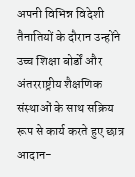अपनी विभिन्न विदेशी तैनातियों के दौरान उन्होंने उच्च शिक्षा बोर्डों और अंतरराष्ट्रीय शैक्षणिक संस्थाओं के साथ सक्रिय रूप से कार्य करते हुए छात्र आदान-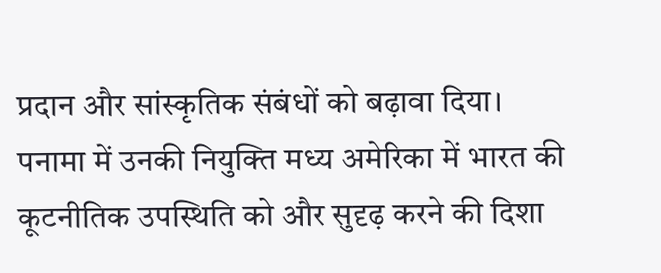प्रदान और सांस्कृतिक संबंधों को बढ़ावा दिया। पनामा में उनकी नियुक्ति मध्य अमेरिका में भारत की कूटनीतिक उपस्थिति को और सुदृढ़ करने की दिशा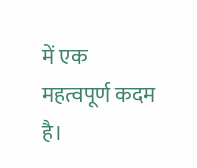में एक महत्वपूर्ण कदम है।